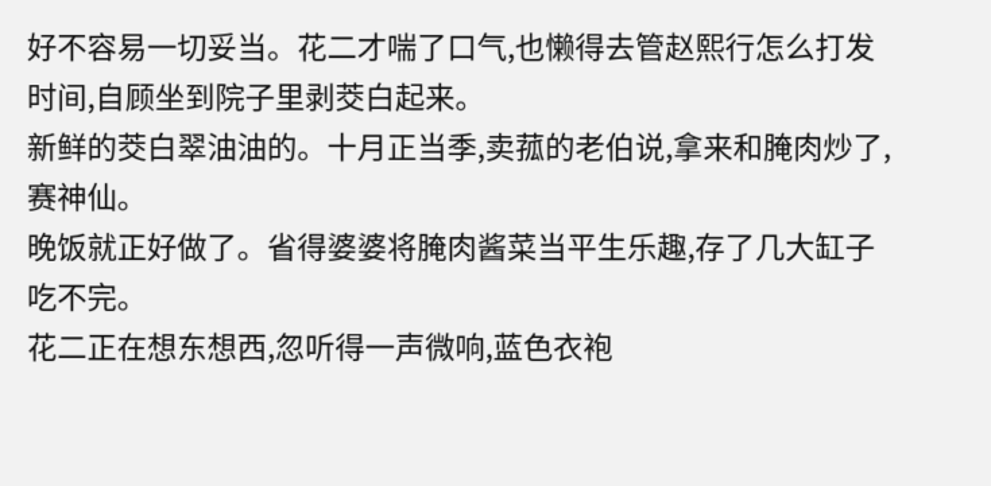好不容易一切妥当。花二才喘了口气,也懒得去管赵熙行怎么打发时间,自顾坐到院子里剥茭白起来。
新鲜的茭白翠油油的。十月正当季,卖菰的老伯说,拿来和腌肉炒了,赛神仙。
晚饭就正好做了。省得婆婆将腌肉酱菜当平生乐趣,存了几大缸子吃不完。
花二正在想东想西,忽听得一声微响,蓝色衣袍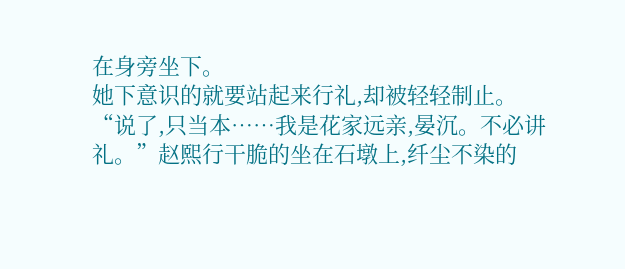在身旁坐下。
她下意识的就要站起来行礼,却被轻轻制止。
“说了,只当本……我是花家远亲,晏沉。不必讲礼。”赵熙行干脆的坐在石墩上,纤尘不染的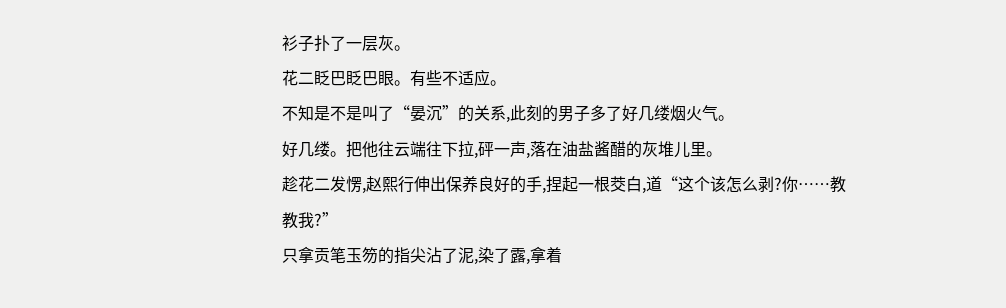衫子扑了一层灰。
花二眨巴眨巴眼。有些不适应。
不知是不是叫了“晏沉”的关系,此刻的男子多了好几缕烟火气。
好几缕。把他往云端往下拉,砰一声,落在油盐酱醋的灰堆儿里。
趁花二发愣,赵熙行伸出保养良好的手,捏起一根茭白,道“这个该怎么剥?你……教教我?”
只拿贡笔玉笏的指尖沾了泥,染了露,拿着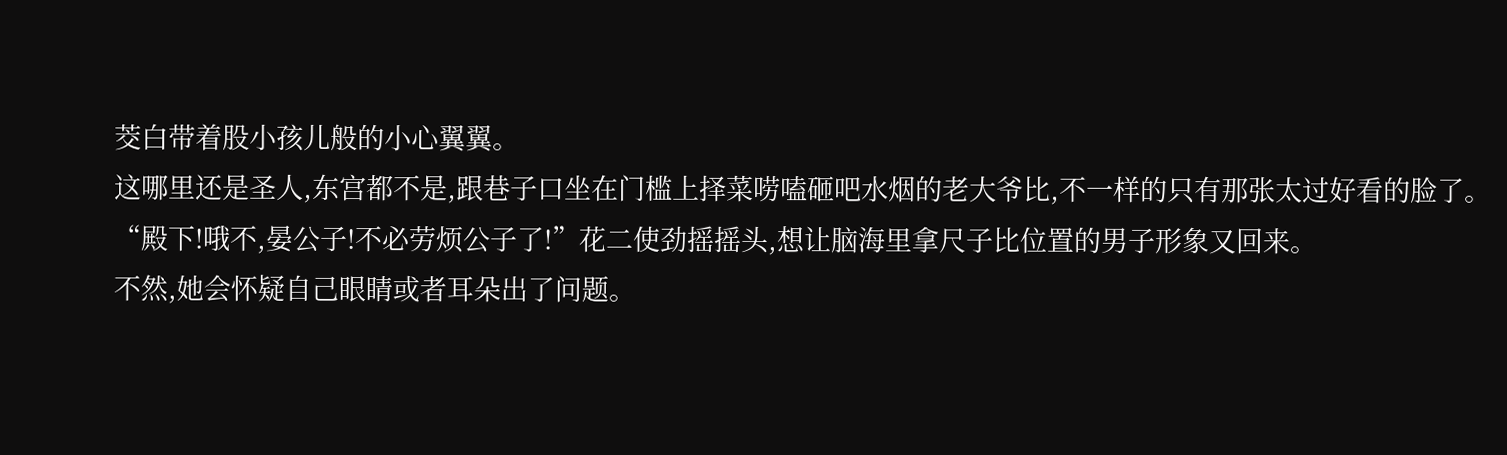茭白带着股小孩儿般的小心翼翼。
这哪里还是圣人,东宫都不是,跟巷子口坐在门槛上择菜唠嗑砸吧水烟的老大爷比,不一样的只有那张太过好看的脸了。
“殿下!哦不,晏公子!不必劳烦公子了!”花二使劲摇摇头,想让脑海里拿尺子比位置的男子形象又回来。
不然,她会怀疑自己眼睛或者耳朵出了问题。